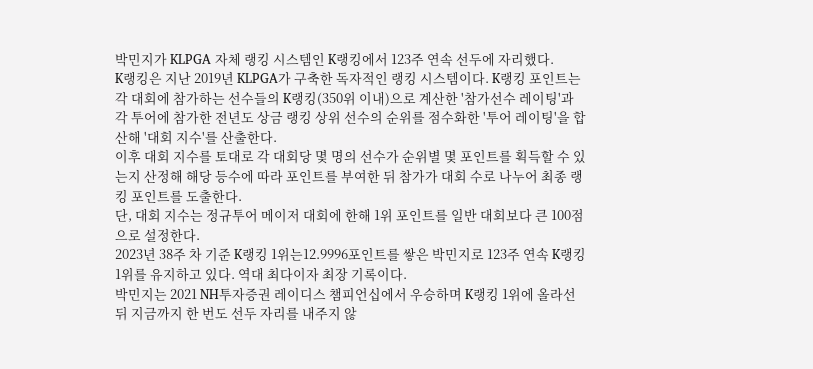박민지가 KLPGA 자체 랭킹 시스템인 K랭킹에서 123주 연속 선두에 자리했다.
K랭킹은 지난 2019년 KLPGA가 구축한 독자적인 랭킹 시스템이다. K랭킹 포인트는 각 대회에 참가하는 선수들의 K랭킹(350위 이내)으로 계산한 '참가선수 레이팅'과 각 투어에 참가한 전년도 상금 랭킹 상위 선수의 순위를 점수화한 '투어 레이팅'을 합산해 '대회 지수'를 산출한다.
이후 대회 지수를 토대로 각 대회당 몇 명의 선수가 순위별 몇 포인트를 획득할 수 있는지 산정해 해당 등수에 따라 포인트를 부여한 뒤 참가가 대회 수로 나누어 최종 랭킹 포인트를 도출한다.
단, 대회 지수는 정규투어 메이저 대회에 한해 1위 포인트를 일반 대회보다 큰 100점으로 설정한다.
2023년 38주 차 기준 K랭킹 1위는12.9996포인트를 쌓은 박민지로 123주 연속 K랭킹 1위를 유지하고 있다. 역대 최다이자 최장 기록이다.
박민지는 2021 NH투자증권 레이디스 챔피언십에서 우승하며 K랭킹 1위에 올라선 뒤 지금까지 한 번도 선두 자리를 내주지 않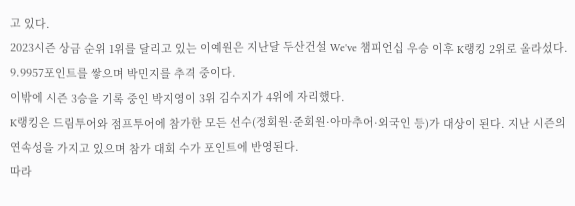고 있다.
2023시즌 상금 순위 1위를 달리고 있는 이예원은 지난달 두산건설 We've 챔피언십 우승 이후 K랭킹 2위로 올라섰다. 9.9957포인트를 쌓으며 박민지를 추격 중이다.
이밖에 시즌 3승을 기록 중인 박지영이 3위 김수지가 4위에 자리했다.
K랭킹은 드림투어와 점프투어에 참가한 모든 선수(정회원·준회원·아마추어·외국인 등)가 대상이 된다. 지난 시즌의 연속성을 가지고 있으며 참가 대회 수가 포인트에 반영된다.
따라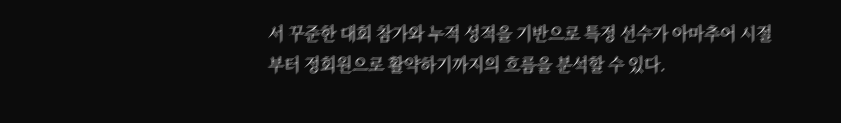서 꾸준한 대회 참가와 누적 성적을 기반으로 특정 선수가 아마추어 시절부터 정회원으로 활약하기까지의 흐름을 분석할 수 있다.